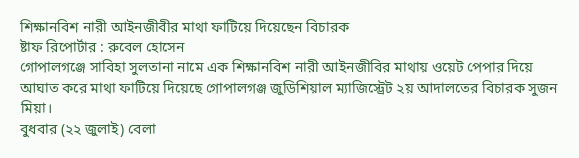শিক্ষানবিশ নারী আইনজীবীর মাথা ফাটিয়ে দিয়েছেন বিচারক
ষ্টাফ রিপোর্টার : রুবেল হোসেন
গোপালগঞ্জে সাবিহা সুলতানা নামে এক শিক্ষানবিশ নারী আইনজীবির মাথায় ওয়েট পেপার দিয়ে আঘাত করে মাথা ফাটিয়ে দিয়েছে গোপালগঞ্জ জুডিশিয়াল ম্যাজিস্ট্রেট ২য় আদালতের বিচারক সুজন মিয়া।
বুধবার (২২ জুলাই) বেলা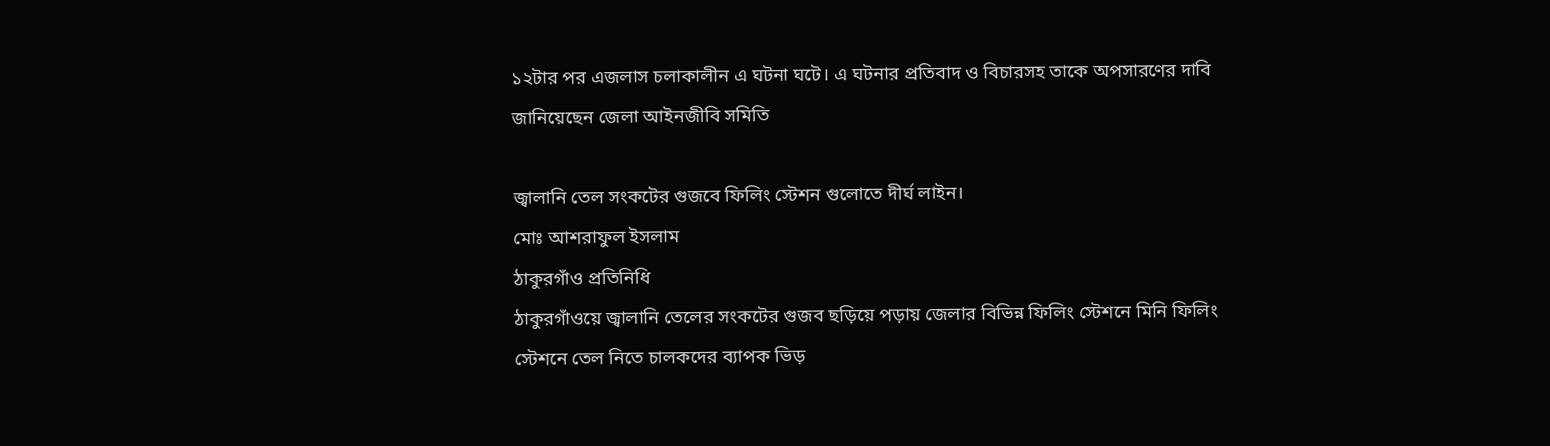১২টার পর এজলাস চলাকালীন এ ঘটনা ঘটে। এ ঘটনার প্রতিবাদ ও বিচারসহ তাকে অপসারণের দাবি জানিয়েছেন জেলা আইনজীবি সমিতি

জ্বালানি তেল সংকটের গুজবে ফিলিং স্টেশন গুলোতে দীর্ঘ লাইন।
মোঃ আশরাফুল ইসলাম
ঠাকুরগাঁও প্রতিনিধি
ঠাকুরগাঁওয়ে জ্বালানি তেলের সংকটের গুজব ছড়িয়ে পড়ায় জেলার বিভিন্ন ফিলিং স্টেশনে মিনি ফিলিং স্টেশনে তেল নিতে চালকদের ব্যাপক ভিড়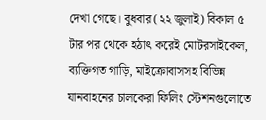দেখা গেছে। বুধবার(২২ জুলাই) বিকাল ৫ টার পর থেকে হঠাৎ করেই মোটরসাইকেল, ব্যক্তিগত গাড়ি, মাইক্রোবাসসহ বিভিন্ন যানবাহনের চালকেরা ফিলিং স্টেশনগুলোতে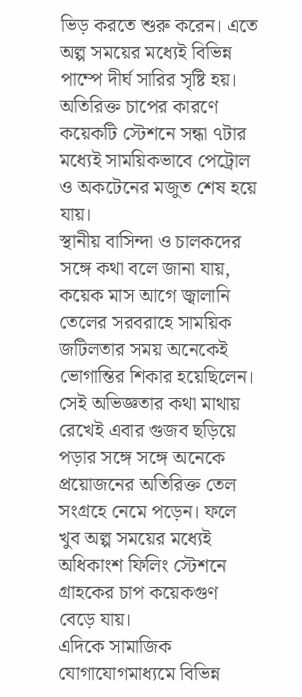ভিড় করতে শুরু করেন। এতে অল্প সময়ের মধ্যেই বিভিন্ন পাম্পে দীর্ঘ সারির সৃষ্টি হয়। অতিরিক্ত চাপের কারণে কয়েকটি স্টেশনে সন্ধা ৭টার মধ্যেই সাময়িকভাবে পেট্রোল ও অকটেনের মজুত শেষ হয়ে যায়।
স্থানীয় বাসিন্দা ও চালকদের সঙ্গে কথা বলে জানা যায়, কয়েক মাস আগে জ্বালানি তেলের সরবরাহে সাময়িক জটিলতার সময় অনেকেই ভোগান্তির শিকার হয়েছিলেন। সেই অভিজ্ঞতার কথা মাথায় রেখেই এবার গুজব ছড়িয়ে পড়ার সঙ্গে সঙ্গে অনেকে প্রয়োজনের অতিরিক্ত তেল সংগ্রহে নেমে পড়েন। ফলে খুব অল্প সময়ের মধ্যেই অধিকাংশ ফিলিং স্টেশনে গ্রাহকের চাপ কয়েকগুণ বেড়ে যায়।
এদিকে সামাজিক যোগাযোগমাধ্যমে বিভিন্ন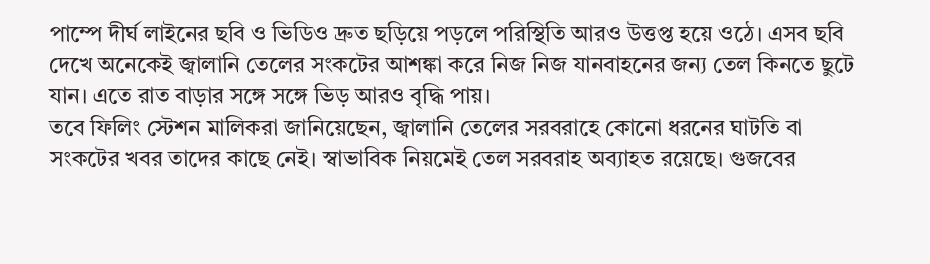পাম্পে দীর্ঘ লাইনের ছবি ও ভিডিও দ্রুত ছড়িয়ে পড়লে পরিস্থিতি আরও উত্তপ্ত হয়ে ওঠে। এসব ছবি দেখে অনেকেই জ্বালানি তেলের সংকটের আশঙ্কা করে নিজ নিজ যানবাহনের জন্য তেল কিনতে ছুটে যান। এতে রাত বাড়ার সঙ্গে সঙ্গে ভিড় আরও বৃদ্ধি পায়।
তবে ফিলিং স্টেশন মালিকরা জানিয়েছেন, জ্বালানি তেলের সরবরাহে কোনো ধরনের ঘাটতি বা সংকটের খবর তাদের কাছে নেই। স্বাভাবিক নিয়মেই তেল সরবরাহ অব্যাহত রয়েছে। গুজবের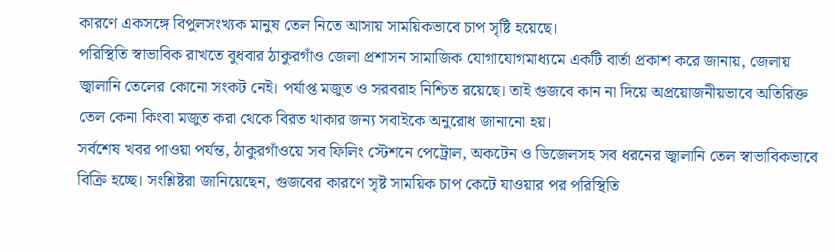কারণে একসঙ্গে বিপুলসংখ্যক মানুষ তেল নিতে আসায় সাময়িকভাবে চাপ সৃষ্টি হয়েছে।
পরিস্থিতি স্বাভাবিক রাখতে বুধবার ঠাকুরগাঁও জেলা প্রশাসন সামাজিক যোগাযোগমাধ্যমে একটি বার্তা প্রকাশ করে জানায়, জেলায় জ্বালানি তেলের কোনো সংকট নেই। পর্যাপ্ত মজুত ও সরবরাহ নিশ্চিত রয়েছে। তাই গুজবে কান না দিয়ে অপ্রয়োজনীয়ভাবে অতিরিক্ত তেল কেনা কিংবা মজুত করা থেকে বিরত থাকার জন্য সবাইকে অনুরোধ জানানো হয়।
সর্বশেষ খবর পাওয়া পর্যন্ত, ঠাকুরগাঁওয়ে সব ফিলিং স্টেশনে পেট্রোল, অকটেন ও ডিজেলসহ সব ধরনের জ্বালানি তেল স্বাভাবিকভাবে বিক্রি হচ্ছে। সংশ্লিষ্টরা জানিয়েছেন, গুজবের কারণে সৃষ্ট সাময়িক চাপ কেটে যাওয়ার পর পরিস্থিতি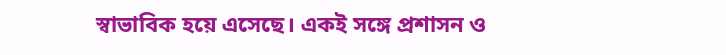স্বাভাবিক হয়ে এসেছে। একই সঙ্গে প্রশাসন ও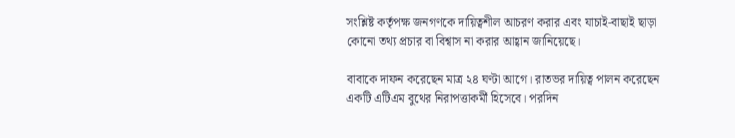সংশ্লিষ্ট কর্তৃপক্ষ জনগণকে দায়িত্বশীল আচরণ করার এবং যাচাই-বাছাই ছাড়া কোনো তথ্য প্রচার বা বিশ্বাস না করার আহ্বান জানিয়েছে।

বাবাকে দাফন করেছেন মাত্র ২৪ ঘণ্টা আগে। রাতভর দায়িত্ব পালন করেছেন একটি এটিএম বুথের নিরাপত্তাকর্মী হিসেবে। পরদিন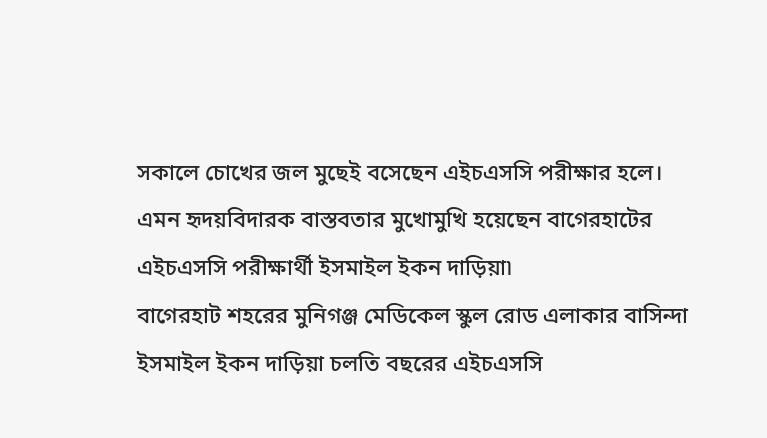সকালে চোখের জল মুছেই বসেছেন এইচএসসি পরীক্ষার হলে। এমন হৃদয়বিদারক বাস্তবতার মুখোমুখি হয়েছেন বাগেরহাটের এইচএসসি পরীক্ষার্থী ইসমাইল ইকন দাড়িয়া৷
বাগেরহাট শহরের মুনিগঞ্জ মেডিকেল স্কুল রোড এলাকার বাসিন্দা ইসমাইল ইকন দাড়িয়া চলতি বছরের এইচএসসি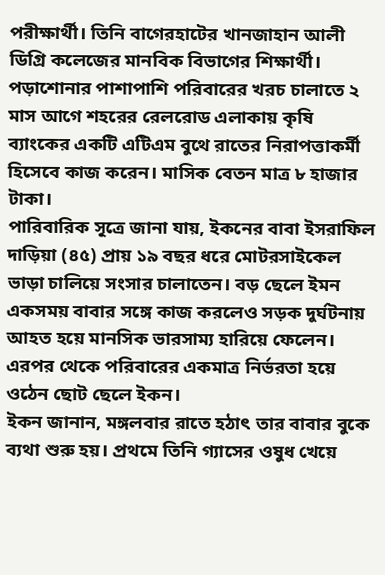পরীক্ষার্থী। তিনি বাগেরহাটের খানজাহান আলী ডিগ্রি কলেজের মানবিক বিভাগের শিক্ষার্থী। পড়াশোনার পাশাপাশি পরিবারের খরচ চালাতে ২ মাস আগে শহরের রেলরোড এলাকায় কৃষি ব্যাংকের একটি এটিএম বুথে রাতের নিরাপত্তাকর্মী হিসেবে কাজ করেন। মাসিক বেতন মাত্র ৮ হাজার টাকা।
পারিবারিক সূত্রে জানা যায়, ইকনের বাবা ইসরাফিল দাড়িয়া (৪৫) প্রায় ১৯ বছর ধরে মোটরসাইকেল ভাড়া চালিয়ে সংসার চালাতেন। বড় ছেলে ইমন একসময় বাবার সঙ্গে কাজ করলেও সড়ক দুর্ঘটনায় আহত হয়ে মানসিক ভারসাম্য হারিয়ে ফেলেন। এরপর থেকে পরিবারের একমাত্র নির্ভরতা হয়ে ওঠেন ছোট ছেলে ইকন।
ইকন জানান, মঙ্গলবার রাতে হঠাৎ তার বাবার বুকে ব্যথা শুরু হয়। প্রথমে তিনি গ্যাসের ওষুধ খেয়ে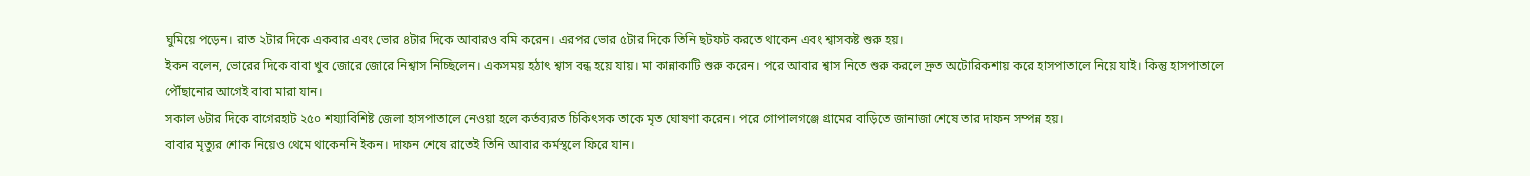ঘুমিয়ে পড়েন। রাত ২টার দিকে একবার এবং ভোর ৪টার দিকে আবারও বমি করেন। এরপর ভোর ৫টার দিকে তিনি ছটফট করতে থাকেন এবং শ্বাসকষ্ট শুরু হয়।
ইকন বলেন, ভোরের দিকে বাবা খুব জোরে জোরে নিশ্বাস নিচ্ছিলেন। একসময় হঠাৎ শ্বাস বন্ধ হয়ে যায়। মা কান্নাকাটি শুরু করেন। পরে আবার শ্বাস নিতে শুরু করলে দ্রুত অটোরিকশায় করে হাসপাতালে নিয়ে যাই। কিন্তু হাসপাতালে পৌঁছানোর আগেই বাবা মারা যান।
সকাল ৬টার দিকে বাগেরহাট ২৫০ শয্যাবিশিষ্ট জেলা হাসপাতালে নেওয়া হলে কর্তব্যরত চিকিৎসক তাকে মৃত ঘোষণা করেন। পরে গোপালগঞ্জে গ্রামের বাড়িতে জানাজা শেষে তার দাফন সম্পন্ন হয়।
বাবার মৃত্যুর শোক নিয়েও থেমে থাকেননি ইকন। দাফন শেষে রাতেই তিনি আবার কর্মস্থলে ফিরে যান।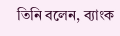তিনি বলেন, ব্যাংক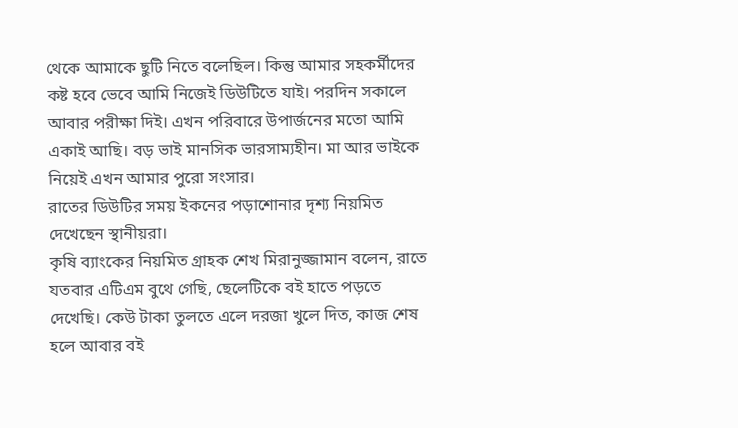থেকে আমাকে ছুটি নিতে বলেছিল। কিন্তু আমার সহকর্মীদের কষ্ট হবে ভেবে আমি নিজেই ডিউটিতে যাই। পরদিন সকালে আবার পরীক্ষা দিই। এখন পরিবারে উপার্জনের মতো আমি একাই আছি। বড় ভাই মানসিক ভারসাম্যহীন। মা আর ভাইকে নিয়েই এখন আমার পুরো সংসার।
রাতের ডিউটির সময় ইকনের পড়াশোনার দৃশ্য নিয়মিত দেখেছেন স্থানীয়রা।
কৃষি ব্যাংকের নিয়মিত গ্রাহক শেখ মিরানুজ্জামান বলেন, রাতে যতবার এটিএম বুথে গেছি, ছেলেটিকে বই হাতে পড়তে দেখেছি। কেউ টাকা তুলতে এলে দরজা খুলে দিত, কাজ শেষ হলে আবার বই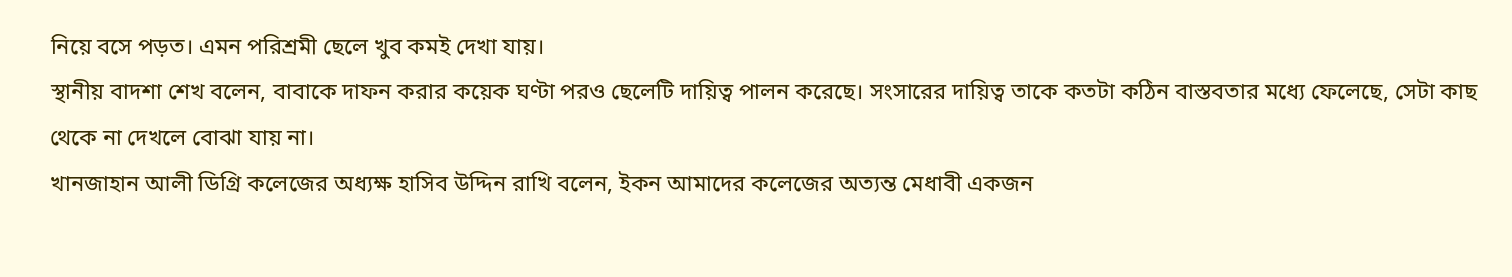নিয়ে বসে পড়ত। এমন পরিশ্রমী ছেলে খুব কমই দেখা যায়।
স্থানীয় বাদশা শেখ বলেন, বাবাকে দাফন করার কয়েক ঘণ্টা পরও ছেলেটি দায়িত্ব পালন করেছে। সংসারের দায়িত্ব তাকে কতটা কঠিন বাস্তবতার মধ্যে ফেলেছে, সেটা কাছ থেকে না দেখলে বোঝা যায় না।
খানজাহান আলী ডিগ্রি কলেজের অধ্যক্ষ হাসিব উদ্দিন রাখি বলেন, ইকন আমাদের কলেজের অত্যন্ত মেধাবী একজন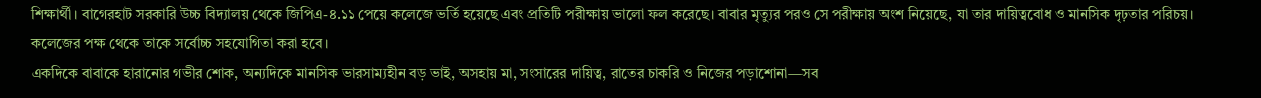শিক্ষার্থী। বাগেরহাট সরকারি উচ্চ বিদ্যালয় থেকে জিপিএ-৪.১১ পেয়ে কলেজে ভর্তি হয়েছে এবং প্রতিটি পরীক্ষায় ভালো ফল করেছে। বাবার মৃত্যুর পরও সে পরীক্ষায় অংশ নিয়েছে, যা তার দায়িত্ববোধ ও মানসিক দৃঢ়তার পরিচয়। কলেজের পক্ষ থেকে তাকে সর্বোচ্চ সহযোগিতা করা হবে।
একদিকে বাবাকে হারানোর গভীর শোক, অন্যদিকে মানসিক ভারসাম্যহীন বড় ভাই, অসহায় মা, সংসারের দায়িত্ব, রাতের চাকরি ও নিজের পড়াশোনা—সব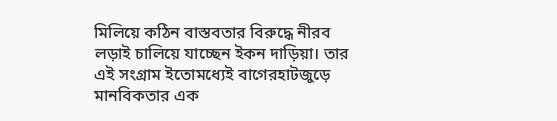মিলিয়ে কঠিন বাস্তবতার বিরুদ্ধে নীরব লড়াই চালিয়ে যাচ্ছেন ইকন দাড়িয়া। তার এই সংগ্রাম ইতোমধ্যেই বাগেরহাটজুড়ে মানবিকতার এক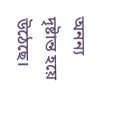অনন্য দৃষ্টান্ত হয়ে উঠেছে।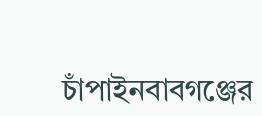চাঁপাইনবাবগঞ্জের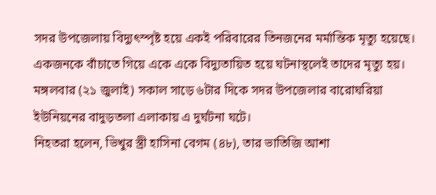সদর উপজেলায় বিদ্যুৎস্পৃষ্ট হয়ে একই পরিবারের তিনজনের মর্মান্তিক মৃত্যু হয়েছে। একজনকে বাঁচাতে গিয়ে একে একে বিদ্যুতায়িত হয়ে ঘটনাস্থলেই তাদের মৃত্যু হয়। মঙ্গলবার (২১ জুলাই) সকাল সাড়ে ৬টার দিকে সদর উপজেলার বারোঘরিয়া ইউনিয়নের বাদুড়তলা এলাকায় এ দুর্ঘটনা ঘটে।
নিহতরা হলেন, ভিখুর স্ত্রী হাসিনা বেগম (৪৮), তার ভাতিজি আশা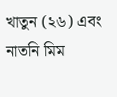খাতুন (২৬) এবং নাতনি মিম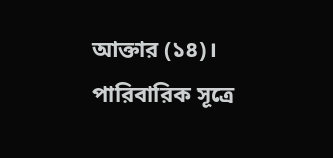আক্তার (১৪)। পারিবারিক সূত্রে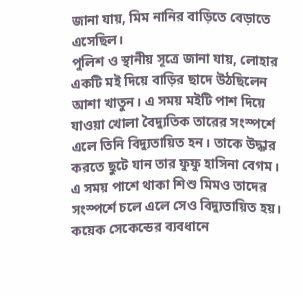জানা যায়, মিম নানির বাড়িতে বেড়াতে এসেছিল।
পুলিশ ও স্থানীয় সূত্রে জানা যায়, লোহার একটি মই দিয়ে বাড়ির ছাদে উঠছিলেন আশা খাতুন। এ সময় মইটি পাশ দিয়ে যাওয়া খোলা বৈদ্যুতিক তারের সংস্পর্শে এলে তিনি বিদ্যুতায়িত হন। তাকে উদ্ধার করতে ছুটে যান তার ফুফু হাসিনা বেগম। এ সময় পাশে থাকা শিশু মিমও তাদের সংস্পর্শে চলে এলে সেও বিদ্যুতায়িত হয়। কয়েক সেকেন্ডের ব্যবধানে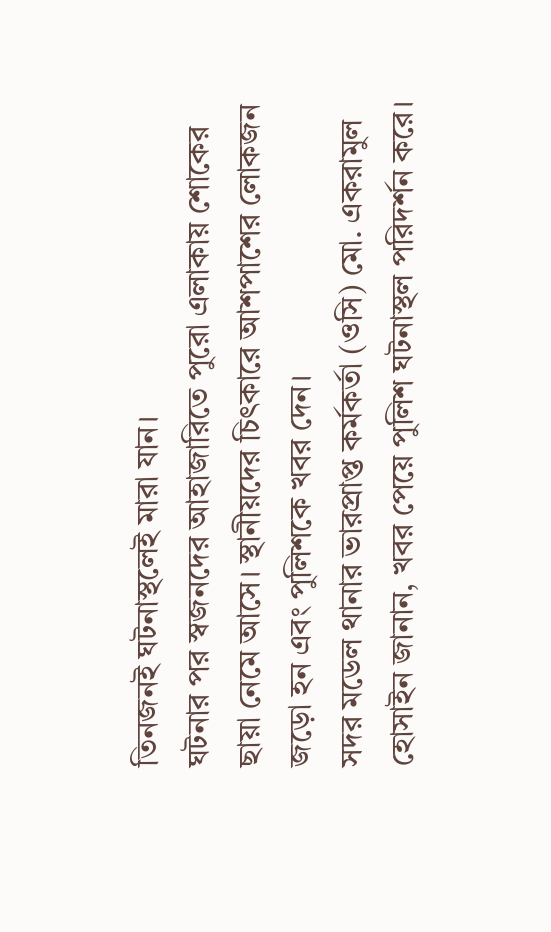তিনজনই ঘটনাস্থলেই মারা যান।
ঘটনার পর স্বজনদের আহাজারিতে পুরো এলাকায় শোকের ছায়া নেমে আসে। স্থানীয়দের চিৎকারে আশপাশের লোকজন জড়ো হন এবং পুলিশকে খবর দেন।
সদর মডেল থানার ভারপ্রাপ্ত কর্মকর্তা (ওসি) মো. একরামুল হোসাইন জানান, খবর পেয়ে পুলিশ ঘটনাস্থল পরিদর্শন করে।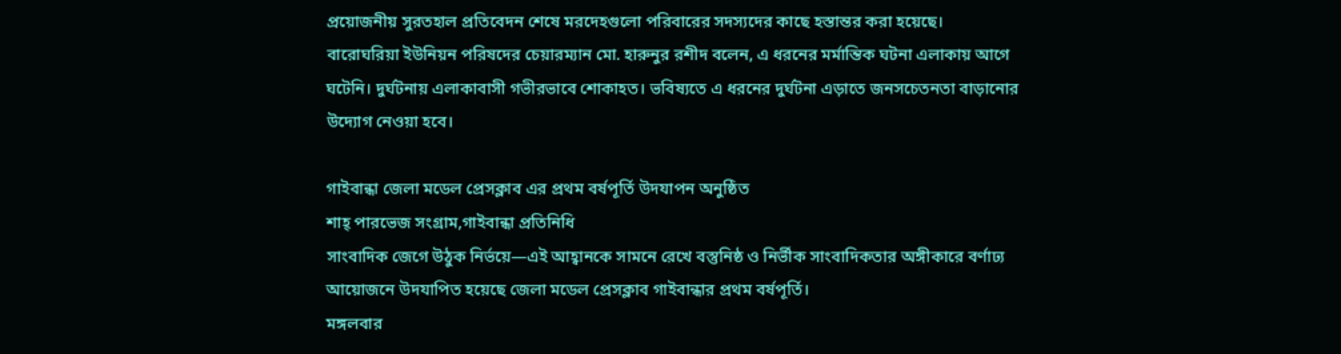প্রয়োজনীয় সুরতহাল প্রতিবেদন শেষে মরদেহগুলো পরিবারের সদস্যদের কাছে হস্তান্তর করা হয়েছে।
বারোঘরিয়া ইউনিয়ন পরিষদের চেয়ারম্যান মো. হারুনুর রশীদ বলেন, এ ধরনের মর্মান্তিক ঘটনা এলাকায় আগে ঘটেনি। দুর্ঘটনায় এলাকাবাসী গভীরভাবে শোকাহত। ভবিষ্যতে এ ধরনের দুর্ঘটনা এড়াতে জনসচেতনতা বাড়ানোর উদ্যোগ নেওয়া হবে।

গাইবান্ধা জেলা মডেল প্রেসক্লাব এর প্রথম বর্ষপূর্তি উদযাপন অনুষ্ঠিত
শাহ্ পারভেজ সংগ্রাম,গাইবান্ধা প্রতিনিধি
সাংবাদিক জেগে উঠুক নির্ভয়ে—এই আহ্বানকে সামনে রেখে বস্তুনিষ্ঠ ও নির্ভীক সাংবাদিকতার অঙ্গীকারে বর্ণাঢ্য আয়োজনে উদযাপিত হয়েছে জেলা মডেল প্রেসক্লাব গাইবান্ধার প্রথম বর্ষপূর্তি।
মঙ্গলবার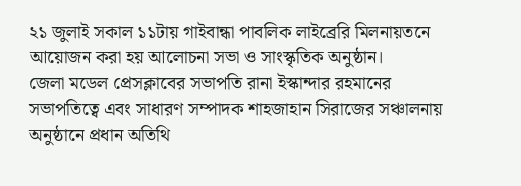২১ জুলাই সকাল ১১টায় গাইবান্ধা পাবলিক লাইব্রেরি মিলনায়তনে আয়োজন করা হয় আলোচনা সভা ও সাংস্কৃতিক অনুষ্ঠান।
জেলা মডেল প্রেসক্লাবের সভাপতি রানা ইস্কান্দার রহমানের সভাপতিত্বে এবং সাধারণ সম্পাদক শাহজাহান সিরাজের সঞ্চালনায় অনুষ্ঠানে প্রধান অতিথি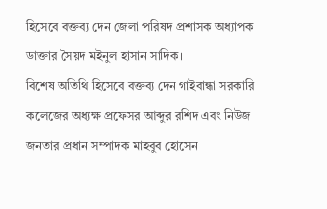হিসেবে বক্তব্য দেন জেলা পরিষদ প্রশাসক অধ্যাপক ডাক্তার সৈয়দ মইনুল হাসান সাদিক।
বিশেষ অতিথি হিসেবে বক্তব্য দেন গাইবান্ধা সরকারি কলেজের অধ্যক্ষ প্রফেসর আব্দুর রশিদ এবং নিউজ জনতার প্রধান সম্পাদক মাহবুব হোসেন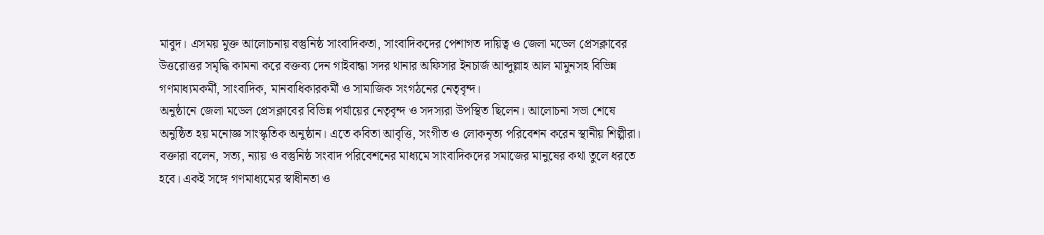মাবুদ। এসময় মুক্ত আলোচনায় বস্তুনিষ্ঠ সাংবাদিকতা, সাংবাদিকদের পেশাগত দায়িত্ব ও জেলা মডেল প্রেসক্লাবের উত্তরোত্তর সমৃদ্ধি কামনা করে বক্তব্য দেন গাইবান্ধা সদর থানার অফিসার ইনচার্জ আব্দুল্লাহ আল মামুনসহ বিভিন্ন গণমাধ্যমকর্মী, সাংবাদিক, মানবাধিকারকর্মী ও সামাজিক সংগঠনের নেতৃবৃন্দ।
অনুষ্ঠানে জেলা মডেল প্রেসক্লাবের বিভিন্ন পর্যায়ের নেতৃবৃন্দ ও সদস্যরা উপস্থিত ছিলেন। আলোচনা সভা শেষে অনুষ্ঠিত হয় মনোজ্ঞ সাংস্কৃতিক অনুষ্ঠান। এতে কবিতা আবৃত্তি, সংগীত ও লোকনৃত্য পরিবেশন করেন স্থানীয় শিল্পীরা।
বক্তারা বলেন, সত্য, ন্যায় ও বস্তুনিষ্ঠ সংবাদ পরিবেশনের মাধ্যমে সাংবাদিকদের সমাজের মানুষের কথা তুলে ধরতে হবে। একই সঙ্গে গণমাধ্যমের স্বাধীনতা ও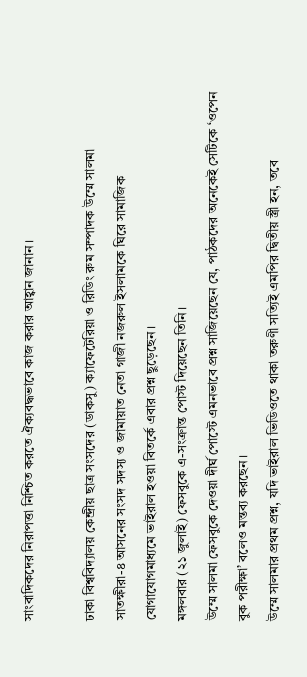সাংবাদিকদের নিরাপত্তা নিশ্চিত করতে ঐক্যবদ্ধভাবে কাজ করার আহ্বান জানান।

ঢাকা বিশ্ববিদ্যালয় কেন্দ্রীয় ছাত্র সংসদের (ডাকসু) ক্যাফেটেরিয়া ও রিডিং রুম সম্পাদক উম্মে সালমা সাতক্ষীরা-৪ আসনের সংসদ সদস্য ও জামায়াত নেতা গাজী নজরুল ইসলামকে ঘিরে সামাজিক যোগাযোগমাধ্যমে ভাইরাল হওয়া বিতর্কে এবার প্রশ্ন ছুড়েছেন।
মঙ্গলবার (২১ জুলাই) ফেসবুকে এ-সংক্রান্ত পোস্ট দিয়েছেন তিনি।
উম্মে সালমা ফেসবুকে দেওয়া দীর্ঘ পোস্টে এমনভাবে প্রশ্ন সাজিয়েছেন যে, পাঠকদের অনেকেই সেটিকে ‘ওপেন বুক পরীক্ষা’ বলেও মন্তব্য করছেন।
উম্মে সালমার প্রথম প্রশ্ন, যদি ভাইরাল ভিডিওতে থাকা তরুণী সত্যিই এমপির দ্বিতীয় স্ত্রী হন, তবে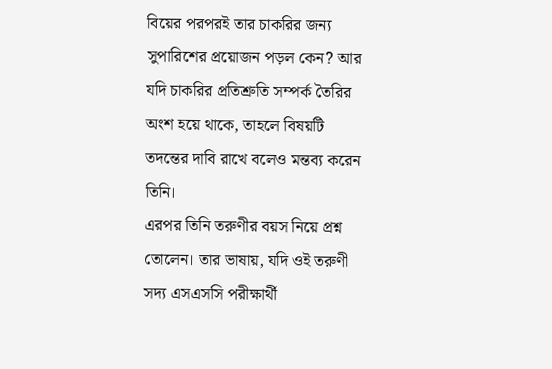বিয়ের পরপরই তার চাকরির জন্য সুপারিশের প্রয়োজন পড়ল কেন? আর যদি চাকরির প্রতিশ্রুতি সম্পর্ক তৈরির অংশ হয়ে থাকে, তাহলে বিষয়টি তদন্তের দাবি রাখে বলেও মন্তব্য করেন তিনি।
এরপর তিনি তরুণীর বয়স নিয়ে প্রশ্ন তোলেন। তার ভাষায়, যদি ওই তরুণী সদ্য এসএসসি পরীক্ষার্থী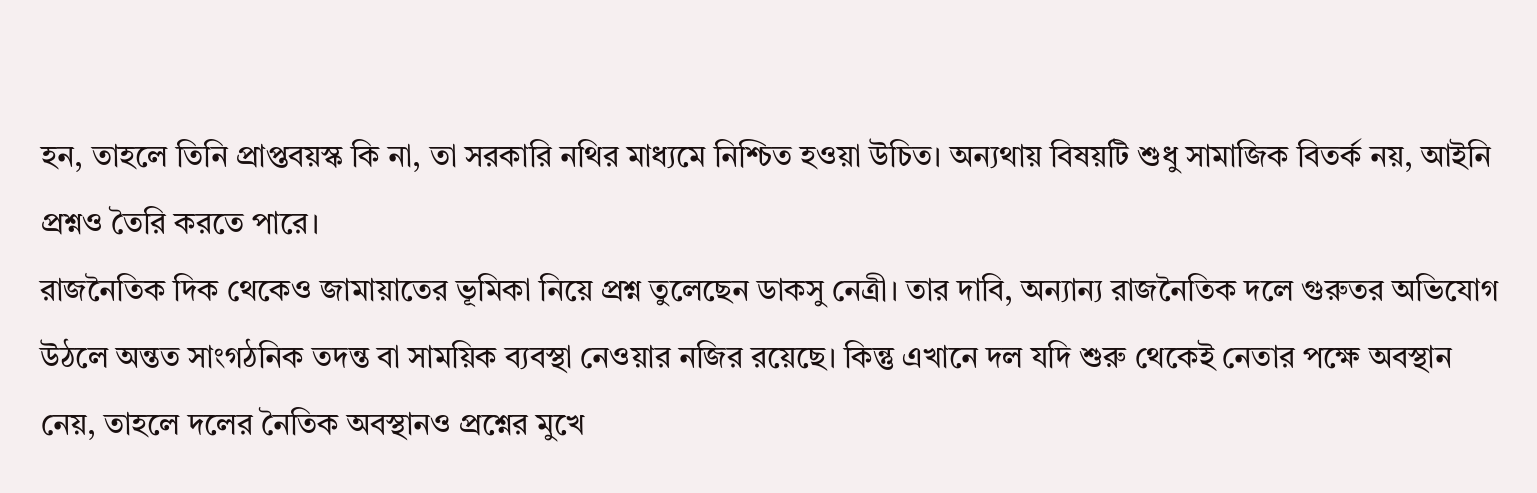হন, তাহলে তিনি প্রাপ্তবয়স্ক কি না, তা সরকারি নথির মাধ্যমে নিশ্চিত হওয়া উচিত। অন্যথায় বিষয়টি শুধু সামাজিক বিতর্ক নয়, আইনি প্রশ্নও তৈরি করতে পারে।
রাজনৈতিক দিক থেকেও জামায়াতের ভূমিকা নিয়ে প্রশ্ন তুলেছেন ডাকসু নেত্রী। তার দাবি, অন্যান্য রাজনৈতিক দলে গুরুতর অভিযোগ উঠলে অন্তত সাংগঠনিক তদন্ত বা সাময়িক ব্যবস্থা নেওয়ার নজির রয়েছে। কিন্তু এখানে দল যদি শুরু থেকেই নেতার পক্ষে অবস্থান নেয়, তাহলে দলের নৈতিক অবস্থানও প্রশ্নের মুখে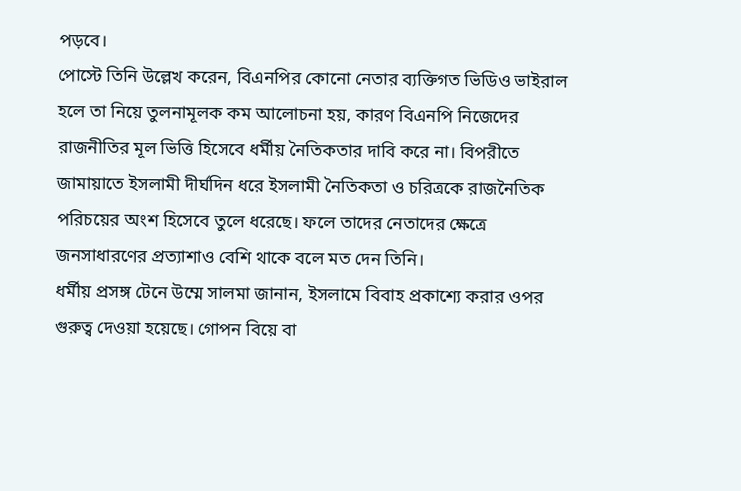পড়বে।
পোস্টে তিনি উল্লেখ করেন, বিএনপির কোনো নেতার ব্যক্তিগত ভিডিও ভাইরাল হলে তা নিয়ে তুলনামূলক কম আলোচনা হয়, কারণ বিএনপি নিজেদের রাজনীতির মূল ভিত্তি হিসেবে ধর্মীয় নৈতিকতার দাবি করে না। বিপরীতে জামায়াতে ইসলামী দীর্ঘদিন ধরে ইসলামী নৈতিকতা ও চরিত্রকে রাজনৈতিক পরিচয়ের অংশ হিসেবে তুলে ধরেছে। ফলে তাদের নেতাদের ক্ষেত্রে জনসাধারণের প্রত্যাশাও বেশি থাকে বলে মত দেন তিনি।
ধর্মীয় প্রসঙ্গ টেনে উম্মে সালমা জানান, ইসলামে বিবাহ প্রকাশ্যে করার ওপর গুরুত্ব দেওয়া হয়েছে। গোপন বিয়ে বা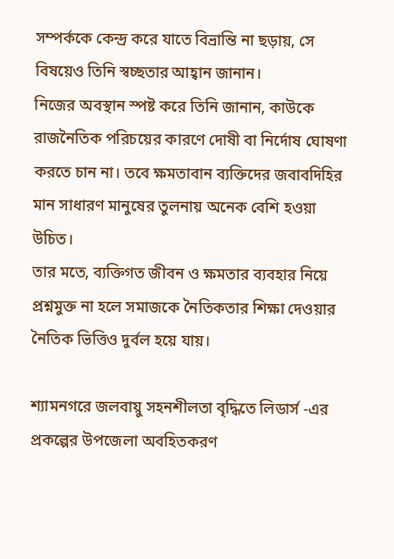সম্পর্ককে কেন্দ্র করে যাতে বিভ্রান্তি না ছড়ায়, সে বিষয়েও তিনি স্বচ্ছতার আহ্বান জানান।
নিজের অবস্থান স্পষ্ট করে তিনি জানান, কাউকে রাজনৈতিক পরিচয়ের কারণে দোষী বা নির্দোষ ঘোষণা করতে চান না। তবে ক্ষমতাবান ব্যক্তিদের জবাবদিহির মান সাধারণ মানুষের তুলনায় অনেক বেশি হওয়া উচিত।
তার মতে, ব্যক্তিগত জীবন ও ক্ষমতার ব্যবহার নিয়ে প্রশ্নমুক্ত না হলে সমাজকে নৈতিকতার শিক্ষা দেওয়ার নৈতিক ভিত্তিও দুর্বল হয়ে যায়।

শ্যামনগরে জলবায়ু সহনশীলতা বৃদ্ধিতে লিডার্স -এর প্রকল্পের উপজেলা অবহিতকরণ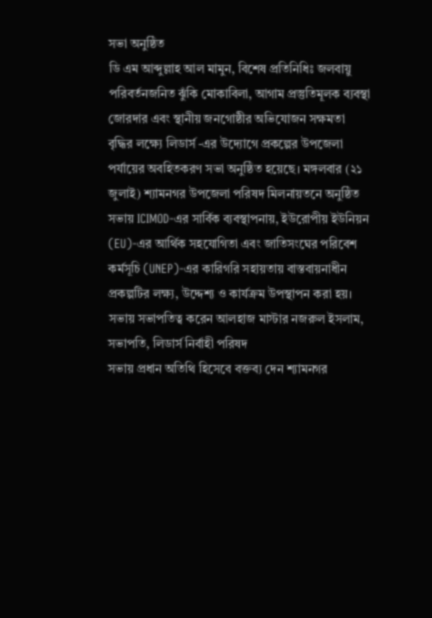সভা অনুষ্ঠিত
ডি এম আব্দুল্লাহ আল মামুন, বিশেষ প্রতিনিধিঃ জলবায়ু পরিবর্তনজনিত ঝুঁকি মোকাবিলা, আগাম প্রস্তুতিমূলক ব্যবস্থা জোরদার এবং স্থানীয় জনগোষ্ঠীর অভিযোজন সক্ষমতা বৃদ্ধির লক্ষ্যে লিডার্স -এর উদ্যোগে প্রকল্পের উপজেলা পর্যায়ের অবহিতকরণ সভা অনুষ্ঠিত হয়েছে। মঙ্গলবার (২১ জুলাই) শ্যামনগর উপজেলা পরিষদ মিলনায়তনে অনুষ্ঠিত সভায় ICIMOD-এর সার্বিক ব্যবস্থাপনায়, ইউরোপীয় ইউনিয়ন (EU)-এর আর্থিক সহযোগিতা এবং জাতিসংঘের পরিবেশ কর্মসূচি (UNEP)-এর কারিগরি সহায়তায় বাস্তবায়নাধীন প্রকল্পটির লক্ষ্য, উদ্দেশ্য ও কার্যক্রম উপস্থাপন করা হয়। সভায় সভাপতিত্ব করেন আলহাজ মাস্টার নজরুল ইসলাম, সভাপতি, লিডার্স নির্বাহী পরিষদ
সভায় প্রধান অতিথি হিসেবে বক্তব্য দেন শ্যামনগর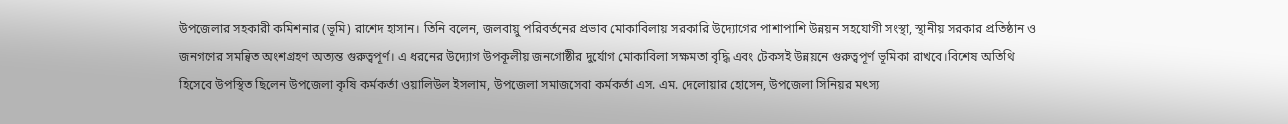উপজেলার সহকারী কমিশনার (ভূমি) রাশেদ হাসান। তিনি বলেন, জলবায়ু পরিবর্তনের প্রভাব মোকাবিলায় সরকারি উদ্যোগের পাশাপাশি উন্নয়ন সহযোগী সংস্থা, স্থানীয় সরকার প্রতিষ্ঠান ও জনগণের সমন্বিত অংশগ্রহণ অত্যন্ত গুরুত্বপূর্ণ। এ ধরনের উদ্যোগ উপকূলীয় জনগোষ্ঠীর দুর্যোগ মোকাবিলা সক্ষমতা বৃদ্ধি এবং টেকসই উন্নয়নে গুরুত্বপূর্ণ ভূমিকা রাখবে।বিশেষ অতিথি হিসেবে উপস্থিত ছিলেন উপজেলা কৃষি কর্মকর্তা ওয়ালিউল ইসলাম, উপজেলা সমাজসেবা কর্মকর্তা এস. এম. দেলোয়ার হোসেন, উপজেলা সিনিয়র মৎস্য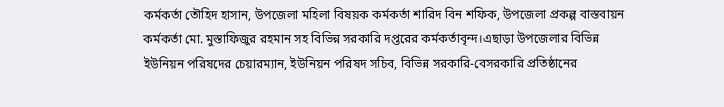কর্মকর্তা তৌহিদ হাসান, উপজেলা মহিলা বিষয়ক কর্মকর্তা শারিদ বিন শফিক, উপজেলা প্রকল্প বাস্তবায়ন কর্মকর্তা মো. মুস্তাফিজুর রহমান সহ বিভিন্ন সরকারি দপ্তরের কর্মকর্তাবৃন্দ।এছাড়া উপজেলার বিভিন্ন ইউনিয়ন পরিষদের চেয়ারম্যান, ইউনিয়ন পরিষদ সচিব, বিভিন্ন সরকারি-বেসরকারি প্রতিষ্ঠানের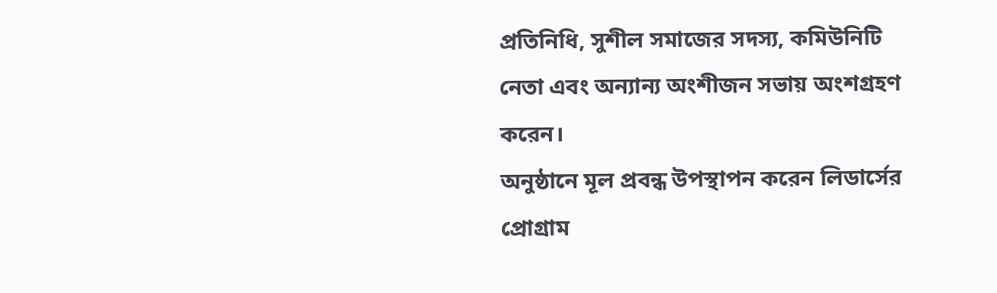প্রতিনিধি, সুশীল সমাজের সদস্য, কমিউনিটি নেতা এবং অন্যান্য অংশীজন সভায় অংশগ্রহণ করেন।
অনুষ্ঠানে মূল প্রবন্ধ উপস্থাপন করেন লিডার্সের প্রোগ্রাম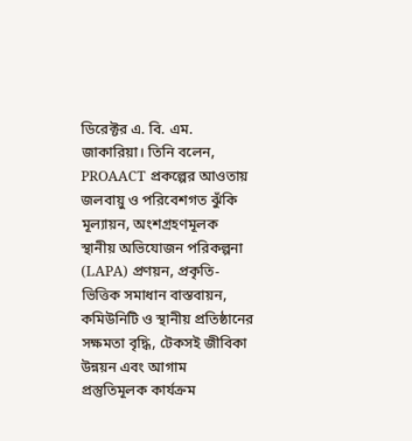ডিরেক্টর এ. বি. এম. জাকারিয়া। তিনি বলেন, PROAACT প্রকল্পের আওতায় জলবায়ু ও পরিবেশগত ঝুঁকি মূল্যায়ন, অংশগ্রহণমূলক স্থানীয় অভিযোজন পরিকল্পনা (LAPA) প্রণয়ন, প্রকৃতি-ভিত্তিক সমাধান বাস্তবায়ন, কমিউনিটি ও স্থানীয় প্রতিষ্ঠানের সক্ষমতা বৃদ্ধি, টেকসই জীবিকা উন্নয়ন এবং আগাম প্রস্তুতিমূলক কার্যক্রম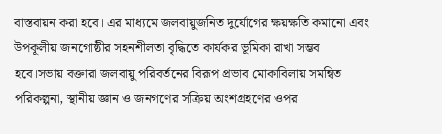বাস্তবায়ন করা হবে। এর মাধ্যমে জলবায়ুজনিত দুর্যোগের ক্ষয়ক্ষতি কমানো এবং উপকূলীয় জনগোষ্ঠীর সহনশীলতা বৃদ্ধিতে কার্যকর ভূমিকা রাখা সম্ভব হবে।সভায় বক্তারা জলবায়ু পরিবর্তনের বিরূপ প্রভাব মোকাবিলায় সমন্বিত পরিকল্পনা, স্থানীয় জ্ঞান ও জনগণের সক্রিয় অংশগ্রহণের ওপর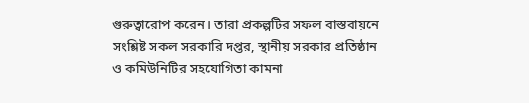গুরুত্বারোপ করেন। তারা প্রকল্পটির সফল বাস্তবায়নে সংশ্লিষ্ট সকল সরকারি দপ্তর, স্থানীয় সরকার প্রতিষ্ঠান ও কমিউনিটির সহযোগিতা কামনা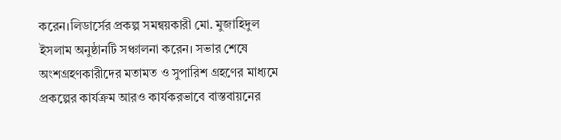করেন।লিডার্সের প্রকল্প সমন্বয়কারী মো. মুজাহিদুল ইসলাম অনুষ্ঠানটি সঞ্চালনা করেন। সভার শেষে অংশগ্রহণকারীদের মতামত ও সুপারিশ গ্রহণের মাধ্যমে প্রকল্পের কার্যক্রম আরও কার্যকরভাবে বাস্তবায়নের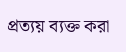প্রত্যয় ব্যক্ত করা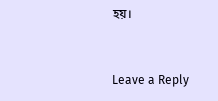হয়।


Leave a Reply